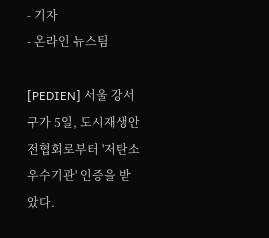- 기자
- 온라인 뉴스팀

[PEDIEN] 서울 강서구가 5일, 도시재생안전협회로부터 '저탄소 우수기관' 인증을 받았다.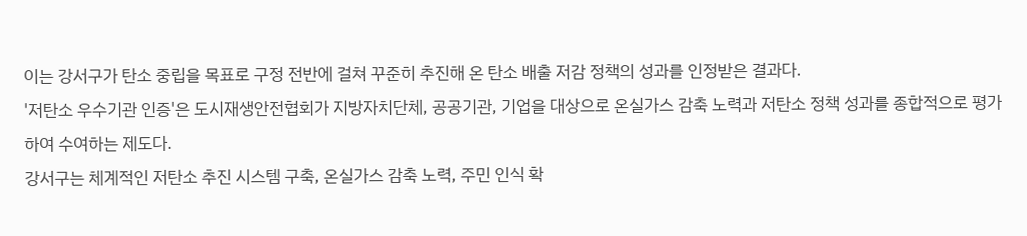이는 강서구가 탄소 중립을 목표로 구정 전반에 걸쳐 꾸준히 추진해 온 탄소 배출 저감 정책의 성과를 인정받은 결과다.
'저탄소 우수기관 인증'은 도시재생안전협회가 지방자치단체, 공공기관, 기업을 대상으로 온실가스 감축 노력과 저탄소 정책 성과를 종합적으로 평가하여 수여하는 제도다.
강서구는 체계적인 저탄소 추진 시스템 구축, 온실가스 감축 노력, 주민 인식 확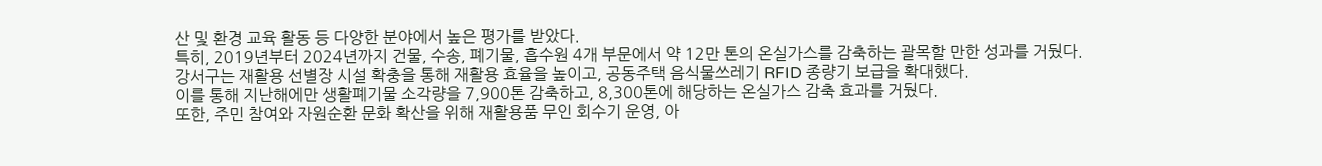산 및 환경 교육 활동 등 다양한 분야에서 높은 평가를 받았다.
특히, 2019년부터 2024년까지 건물, 수송, 폐기물, 흡수원 4개 부문에서 약 12만 톤의 온실가스를 감축하는 괄목할 만한 성과를 거뒀다.
강서구는 재활용 선별장 시설 확충을 통해 재활용 효율을 높이고, 공동주택 음식물쓰레기 RFID 종량기 보급을 확대했다.
이를 통해 지난해에만 생활폐기물 소각량을 7,900톤 감축하고, 8,300톤에 해당하는 온실가스 감축 효과를 거뒀다.
또한, 주민 참여와 자원순환 문화 확산을 위해 재활용품 무인 회수기 운영, 아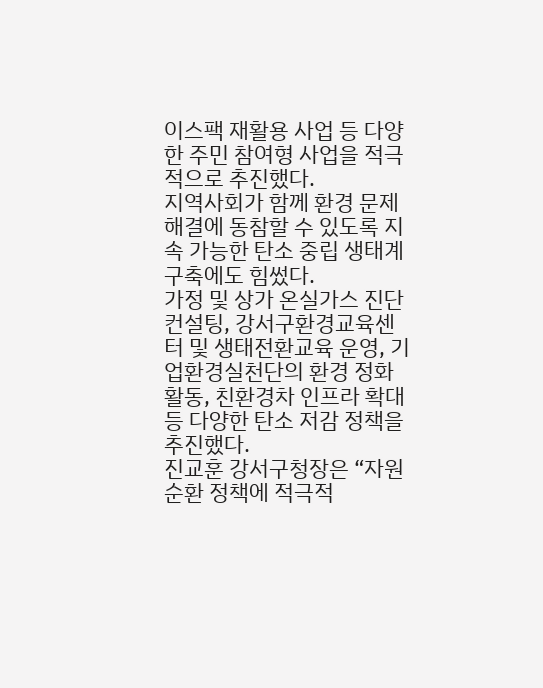이스팩 재활용 사업 등 다양한 주민 참여형 사업을 적극적으로 추진했다.
지역사회가 함께 환경 문제 해결에 동참할 수 있도록 지속 가능한 탄소 중립 생태계 구축에도 힘썼다.
가정 및 상가 온실가스 진단 컨설팅, 강서구환경교육센터 및 생태전환교육 운영, 기업환경실천단의 환경 정화 활동, 친환경차 인프라 확대 등 다양한 탄소 저감 정책을 추진했다.
진교훈 강서구청장은 “자원순환 정책에 적극적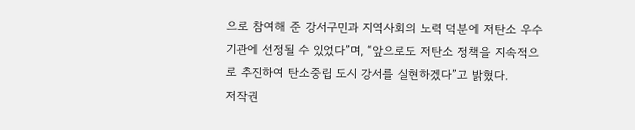으로 참여해 준 강서구민과 지역사회의 노력 덕분에 저탄소 우수기관에 선정될 수 있었다”며, “앞으로도 저탄소 정책을 지속적으로 추진하여 탄소중립 도시 강서를 실현하겠다”고 밝혔다.
저작권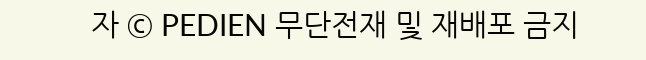자 © PEDIEN 무단전재 및 재배포 금지